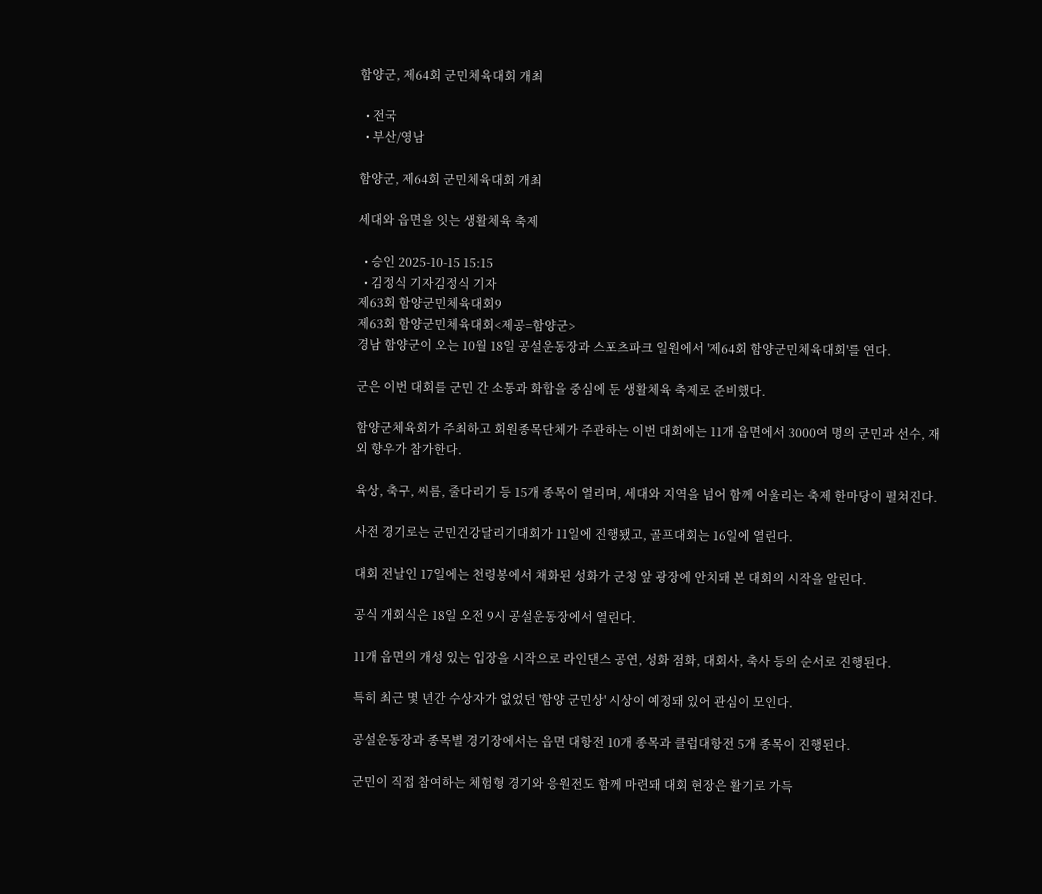함양군, 제64회 군민체육대회 개최

  • 전국
  • 부산/영남

함양군, 제64회 군민체육대회 개최

세대와 읍면을 잇는 생활체육 축제

  • 승인 2025-10-15 15:15
  • 김정식 기자김정식 기자
제63회 함양군민체육대회9
제63회 함양군민체육대회<제공=함양군>
경남 함양군이 오는 10월 18일 공설운동장과 스포츠파크 일원에서 '제64회 함양군민체육대회'를 연다.

군은 이번 대회를 군민 간 소통과 화합을 중심에 둔 생활체육 축제로 준비했다.

함양군체육회가 주최하고 회원종목단체가 주관하는 이번 대회에는 11개 읍면에서 3000여 명의 군민과 선수, 재외 향우가 참가한다.

육상, 축구, 씨름, 줄다리기 등 15개 종목이 열리며, 세대와 지역을 넘어 함께 어울리는 축제 한마당이 펼쳐진다.

사전 경기로는 군민건강달리기대회가 11일에 진행됐고, 골프대회는 16일에 열린다.

대회 전날인 17일에는 천령봉에서 채화된 성화가 군청 앞 광장에 안치돼 본 대회의 시작을 알린다.

공식 개회식은 18일 오전 9시 공설운동장에서 열린다.

11개 읍면의 개성 있는 입장을 시작으로 라인댄스 공연, 성화 점화, 대회사, 축사 등의 순서로 진행된다.

특히 최근 몇 년간 수상자가 없었던 '함양 군민상' 시상이 예정돼 있어 관심이 모인다.

공설운동장과 종목별 경기장에서는 읍면 대항전 10개 종목과 클럽대항전 5개 종목이 진행된다.

군민이 직접 참여하는 체험형 경기와 응원전도 함께 마련돼 대회 현장은 활기로 가득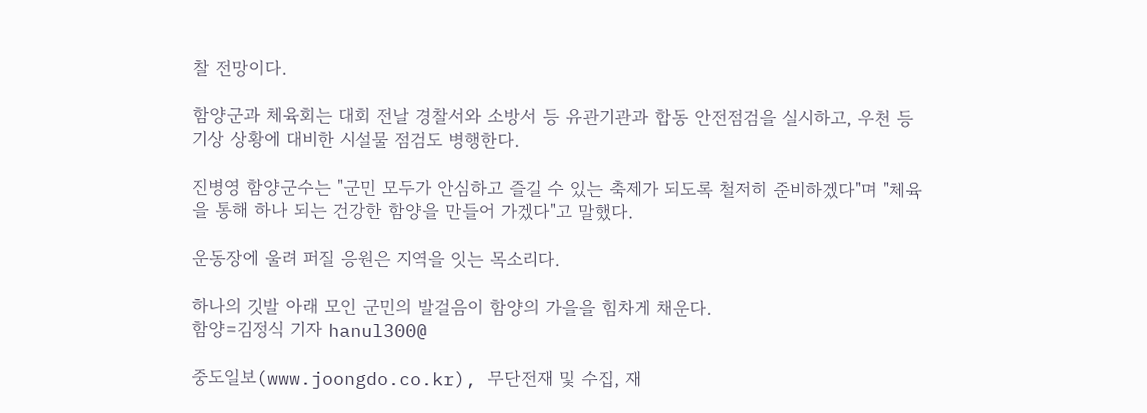찰 전망이다.

함양군과 체육회는 대회 전날 경찰서와 소방서 등 유관기관과 합동 안전점검을 실시하고, 우천 등 기상 상황에 대비한 시설물 점검도 병행한다.

진병영 함양군수는 "군민 모두가 안심하고 즐길 수 있는 축제가 되도록 철저히 준비하겠다"며 "체육을 통해 하나 되는 건강한 함양을 만들어 가겠다"고 말했다.

운동장에 울려 퍼질 응원은 지역을 잇는 목소리다.

하나의 깃발 아래 모인 군민의 발걸음이 함양의 가을을 힘차게 채운다.
함양=김정식 기자 hanul300@

중도일보(www.joongdo.co.kr), 무단전재 및 수집, 재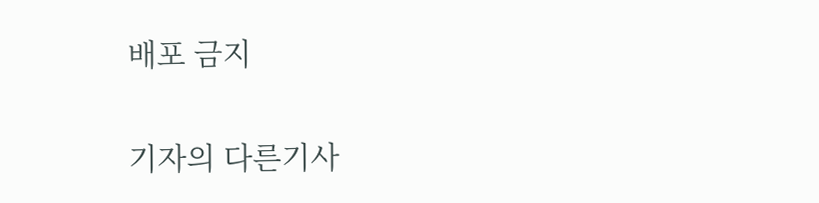배포 금지

기자의 다른기사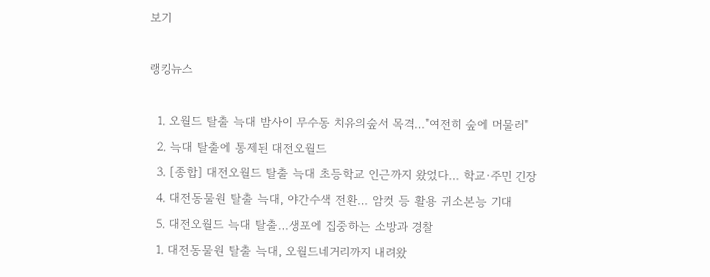보기

랭킹뉴스

  1. 오월드 탈출 늑대 밤사이 무수동 치유의숲서 목격…"여전히 숲에 머물러"
  2. 늑대 탈출에 통제된 대전오월드
  3. [종합] 대전오월드 탈출 늑대 초등학교 인근까지 왔었다… 학교·주민 긴장
  4. 대전동물원 탈출 늑대, 야간수색 전환… 암컷 등 활용 귀소본능 기대
  5. 대전오월드 늑대 탈출…생포에 집중하는 소방과 경찰
  1. 대전동물원 탈출 늑대, 오월드네거리까지 내려왔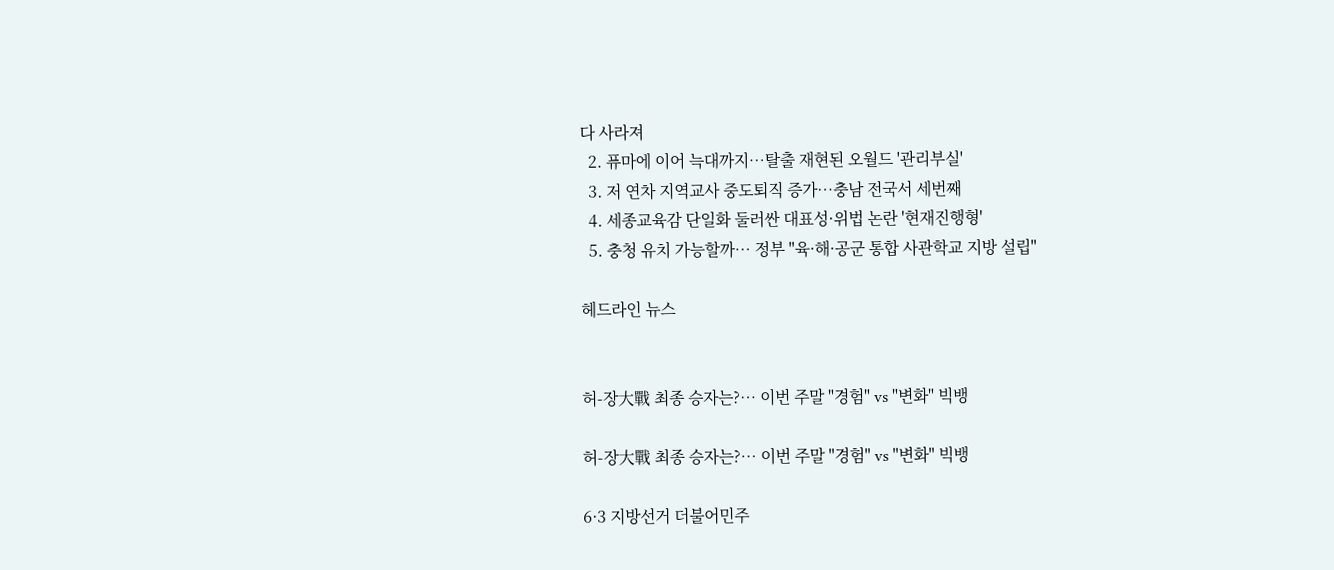다 사라져
  2. 퓨마에 이어 늑대까지…탈출 재현된 오월드 '관리부실'
  3. 저 연차 지역교사 중도퇴직 증가…충남 전국서 세번째
  4. 세종교육감 단일화 둘러싼 대표성·위법 논란 '현재진행형'
  5. 충청 유치 가능할까… 정부 "육·해·공군 통합 사관학교 지방 설립"

헤드라인 뉴스


허-장大戰 최종 승자는?… 이번 주말 "경험" vs "변화" 빅뱅

허-장大戰 최종 승자는?… 이번 주말 "경험" vs "변화" 빅뱅

6·3 지방선거 더불어민주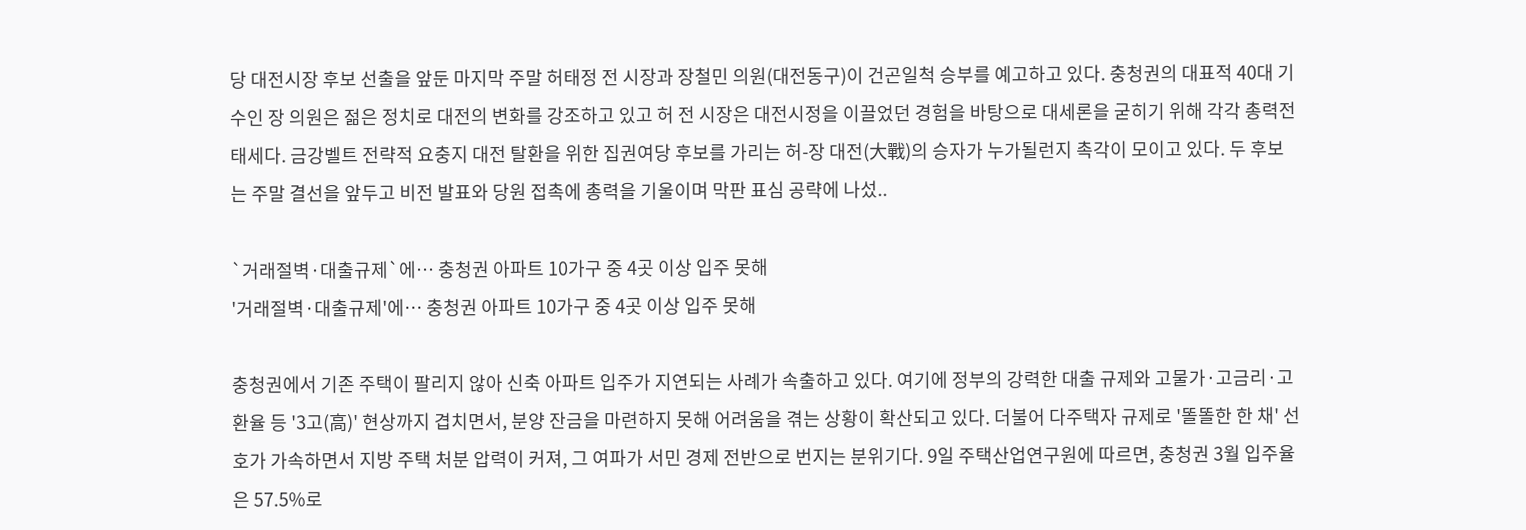당 대전시장 후보 선출을 앞둔 마지막 주말 허태정 전 시장과 장철민 의원(대전동구)이 건곤일척 승부를 예고하고 있다. 충청권의 대표적 40대 기수인 장 의원은 젊은 정치로 대전의 변화를 강조하고 있고 허 전 시장은 대전시정을 이끌었던 경험을 바탕으로 대세론을 굳히기 위해 각각 총력전 태세다. 금강벨트 전략적 요충지 대전 탈환을 위한 집권여당 후보를 가리는 허-장 대전(大戰)의 승자가 누가될런지 촉각이 모이고 있다. 두 후보는 주말 결선을 앞두고 비전 발표와 당원 접촉에 총력을 기울이며 막판 표심 공략에 나섰..

`거래절벽·대출규제`에… 충청권 아파트 10가구 중 4곳 이상 입주 못해
'거래절벽·대출규제'에… 충청권 아파트 10가구 중 4곳 이상 입주 못해

충청권에서 기존 주택이 팔리지 않아 신축 아파트 입주가 지연되는 사례가 속출하고 있다. 여기에 정부의 강력한 대출 규제와 고물가·고금리·고환율 등 '3고(高)' 현상까지 겹치면서, 분양 잔금을 마련하지 못해 어려움을 겪는 상황이 확산되고 있다. 더불어 다주택자 규제로 '똘똘한 한 채' 선호가 가속하면서 지방 주택 처분 압력이 커져, 그 여파가 서민 경제 전반으로 번지는 분위기다. 9일 주택산업연구원에 따르면, 충청권 3월 입주율은 57.5%로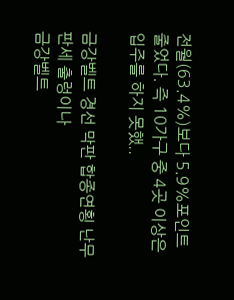전월(63.4%)보다 5.9%포인트 줄었다. 즉 10가구 중 4곳 이상은 입주를 하지 못했..

금강벨트 경선 막판 합종연횡 난무 판세 출렁이나
금강벨트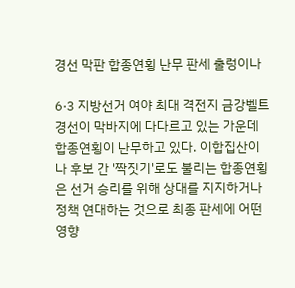경선 막판 합종연횡 난무 판세 출렁이나

6·3 지방선거 여야 최대 격전지 금강벨트 경선이 막바지에 다다르고 있는 가운데 합종연횡이 난무하고 있다. 이합집산이나 후보 간 '짝짓기'로도 불리는 합종연횡은 선거 승리를 위해 상대를 지지하거나 정책 연대하는 것으로 최종 판세에 어떤 영향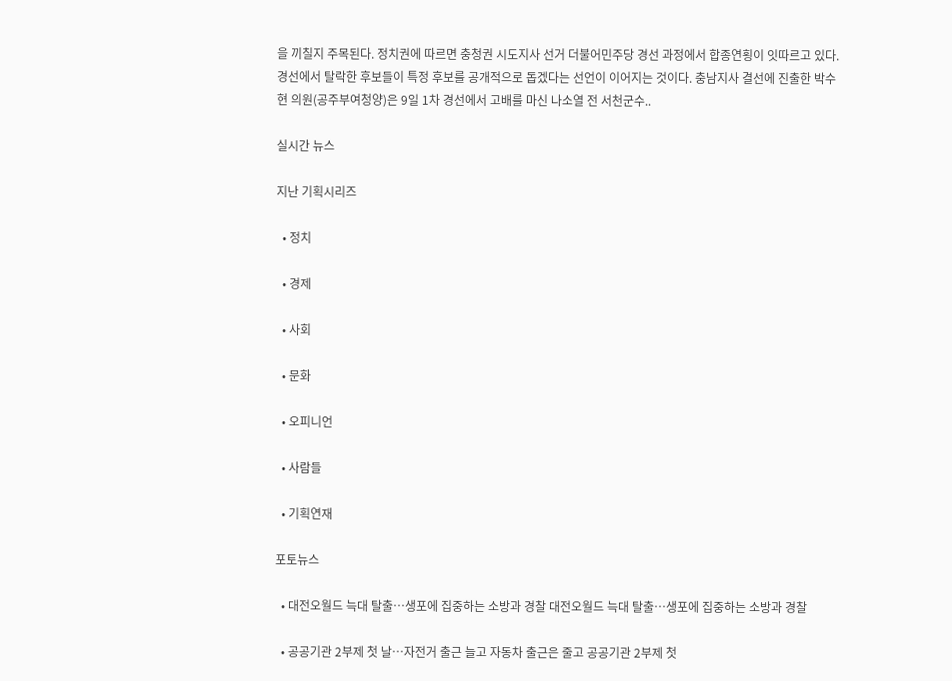을 끼칠지 주목된다. 정치권에 따르면 충청권 시도지사 선거 더불어민주당 경선 과정에서 합종연횡이 잇따르고 있다. 경선에서 탈락한 후보들이 특정 후보를 공개적으로 돕겠다는 선언이 이어지는 것이다. 충남지사 결선에 진출한 박수현 의원(공주부여청양)은 9일 1차 경선에서 고배를 마신 나소열 전 서천군수..

실시간 뉴스

지난 기획시리즈

  • 정치

  • 경제

  • 사회

  • 문화

  • 오피니언

  • 사람들

  • 기획연재

포토뉴스

  • 대전오월드 늑대 탈출…생포에 집중하는 소방과 경찰 대전오월드 늑대 탈출…생포에 집중하는 소방과 경찰

  • 공공기관 2부제 첫 날…자전거 출근 늘고 자동차 출근은 줄고 공공기관 2부제 첫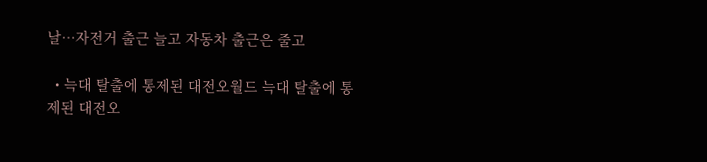날…자전거 출근 늘고 자동차 출근은 줄고

  • 늑대 탈출에 통제된 대전오월드 늑대 탈출에 통제된 대전오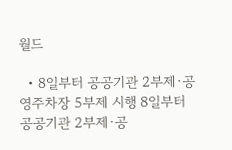월드

  • 8일부터 공공기관 2부제·공영주차장 5부제 시행 8일부터 공공기관 2부제·공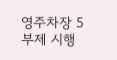영주차장 5부제 시행